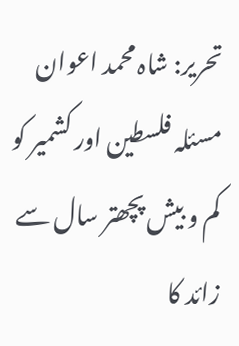تحریر: شاہ محمد اعوان
مسئلہ فلسطین اور کشمیر کو کم و بیش پچھتر سال سے زائد کا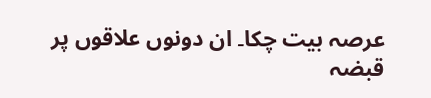عرصہ بیت چکا۔ ان دونوں علاقوں پر قبضہ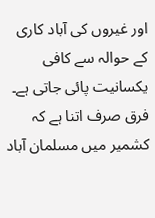اور غیروں کی آباد کاری کے حوالہ سے کافی یکسانیت پائی جاتی ہے۔ فرق صرف اتنا ہے کہ کشمیر میں مسلمان آباد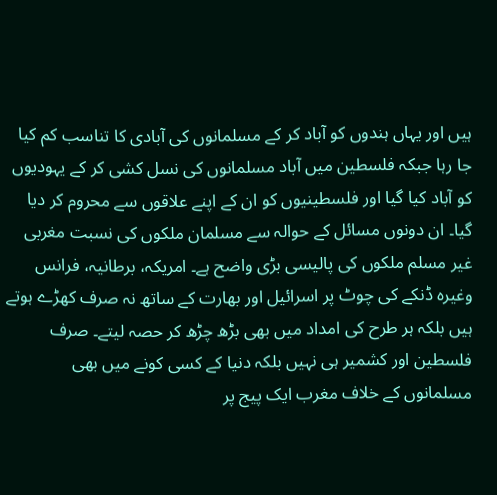ہیں اور یہاں ہندوں کو آباد کر کے مسلمانوں کی آبادی کا تناسب کم کیا جا رہا جبکہ فلسطین میں آباد مسلمانوں کی نسل کشی کر کے یہودیوں کو آباد کیا گیا اور فلسطینیوں کو ان کے اپنے علاقوں سے محروم کر دیا گیا۔ ان دونوں مسائل کے حوالہ سے مسلمان ملکوں کی نسبت مغربی غیر مسلم ملکوں کی پالیسی بڑی واضح ہے۔ امریکہ، برطانیہ، فرانس وغیرہ ڈنکے کی چوٹ پر اسرائیل اور بھارت کے ساتھ نہ صرف کھڑے ہوتے ہیں بلکہ ہر طرح کی امداد میں بھی بڑھ چڑھ کر حصہ لیتے۔ صرف فلسطین اور کشمیر ہی نہیں بلکہ دنیا کے کسی کونے میں بھی مسلمانوں کے خلاف مغرب ایک پیج پر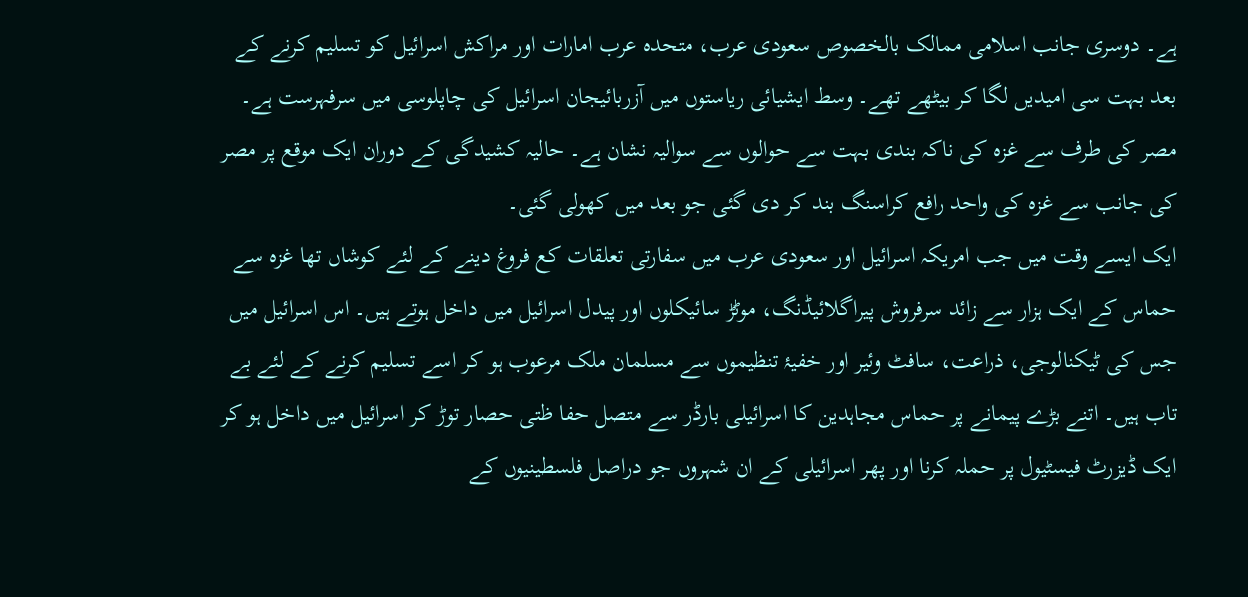ہے۔ دوسری جانب اسلامی ممالک بالخصوص سعودی عرب، متحدہ عرب امارات اور مراکش اسرائیل کو تسلیم کرنے کے بعد بہت سی امیدیں لگا کر بیٹھے تھے۔ وسط ایشیائی ریاستوں میں آزربائیجان اسرائیل کی چاپلوسی میں سرفہرست ہے۔ مصر کی طرف سے غزہ کی ناکہ بندی بہت سے حوالوں سے سوالیہ نشان ہے۔ حالیہ کشیدگی کے دوران ایک موقع پر مصر کی جانب سے غزہ کی واحد رافع کراسنگ بند کر دی گئی جو بعد میں کھولی گئی۔
ایک ایسے وقت میں جب امریکہ اسرائیل اور سعودی عرب میں سفارتی تعلقات کع فروغ دینے کے لئے کوشاں تھا غزہ سے حماس کے ایک ہزار سے زائد سرفروش پیراگلائیڈنگ، موٹڑ سائیکلوں اور پیدل اسرائیل میں داخل ہوتے ہیں۔ اس اسرائیل میں جس کی ٹیکنالوجی، ذراعت، سافٹ وئیر اور خفیۂ تنظیموں سے مسلمان ملک مرعوب ہو کر اسے تسلیم کرنے کے لئے بے تاب ہیں۔ اتنے بڑے پیمانے پر حماس مجاہدین کا اسرائیلی بارڈر سے متصل حفا ظتی حصار توڑ کر اسرائیل میں داخل ہو کر ایک ڈیزرٹ فیسٹیول پر حملہ کرنا اور پھر اسرائیلی کے ان شہروں جو دراصل فلسطینیوں کے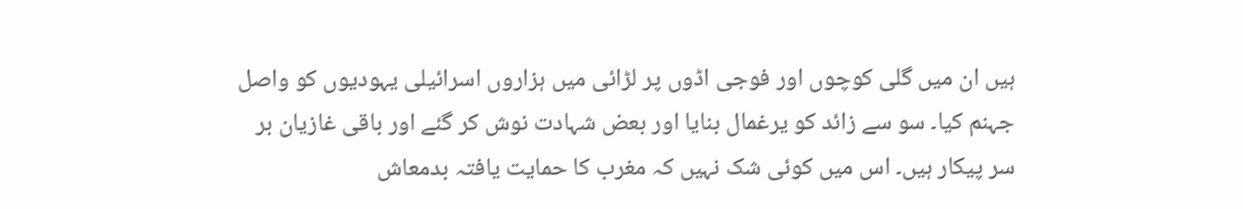ہیں ان میں گلی کوچوں اور فوجی اڈوں پر لڑائی میں ہزاروں اسرائیلی یہودیوں کو واصل جہنم کیا۔ سو سے زائد کو یرغمال بنایا اور بعض شہادت نوش کر گئے اور باقی غازیان بر سر پیکار ہیں۔ اس میں کوئی شک نہیں کہ مغرب کا حمایت یافتہ بدمعاش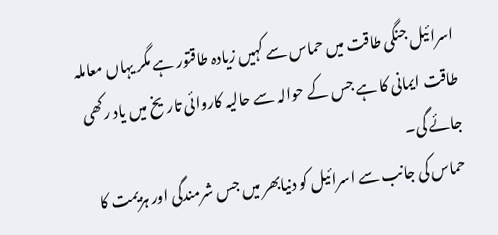اسرائیل جنگی طاقت میں حماس سے کہیں زیادہ طاقتور ہے مگر یہاں معاملہ طاقت ایمانی کا ہے جس کے حوالہ سے حالیہ کاروائی تاریخ میں یاد رکھی جائے گی۔
حماس کی جانب سے اسرائیل کو دنیابھر میں جس شرمندگی اور ہزیمت کا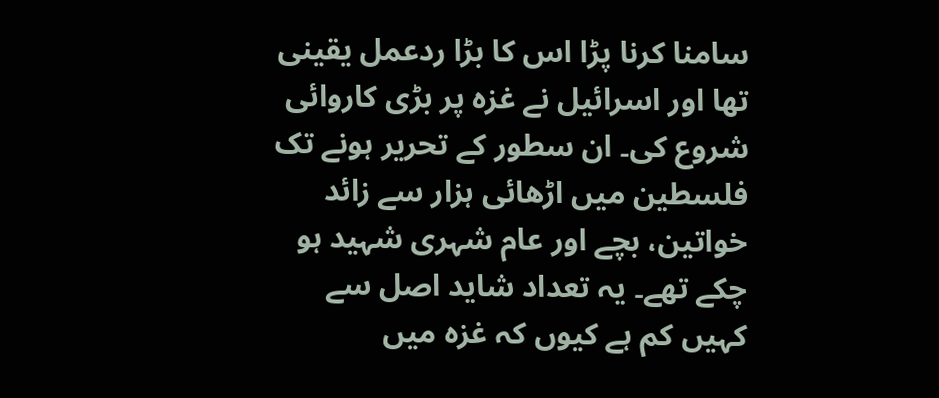سامنا کرنا پڑا اس کا بڑا ردعمل یقینی تھا اور اسرائیل نے غزہ پر بڑی کاروائی شروع کی۔ ان سطور کے تحریر ہونے تک فلسطین میں اڑھائی ہزار سے زائد خواتین، بچے اور عام شہری شہید ہو چکے تھے۔ یہ تعداد شاید اصل سے کہیں کم ہے کیوں کہ غزہ میں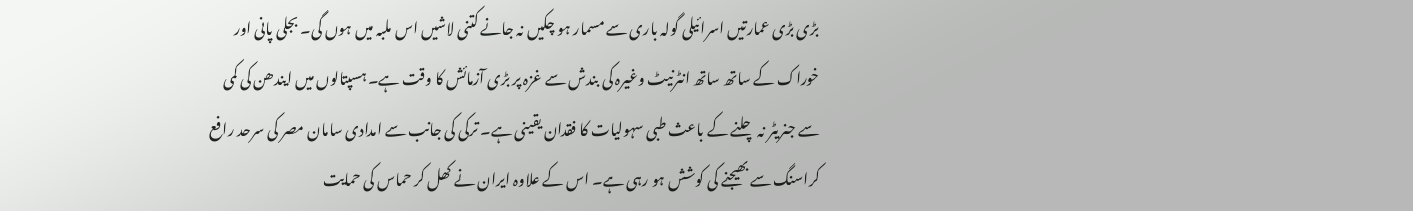بڑی بڑی عمارتیں اسرائیلی گولہ باری سے مسمار ہو چکیں نہ جانے کتنی لاشیں اس ملبہ میں ہوں گی۔ بجلی پانی اور خوراک کے ساتھ ساتھ انٹرنیٹ وغیرہ کی بندش سے غزہ پر بڑی آزمائش کا وقت ہے۔ ہسپتالوں میں ایندھن کی کمی سے جنریٹر نہ چلنے کے باعث طبی سہولیات کا فقدان یقینی ہے۔ ترکی کی جانب سے امدادی سامان مصر کی سرحد رافع کراسنگ سے بھیجنے کی کوشش ہو رہی ہے۔ اس کے علاوہ ایران نے کھل کر حماس کی حمایت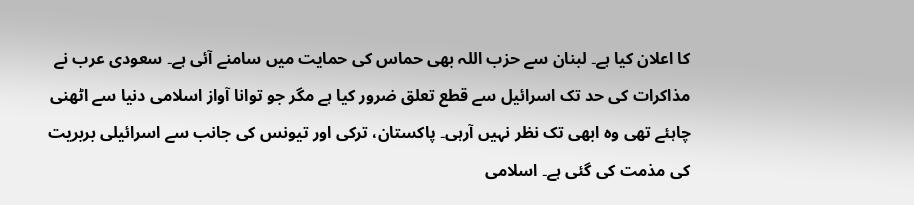کا اعلان کیا ہے۔ لبنان سے حزب اللہ بھی حماس کی حمایت میں سامنے آئی ہے۔ سعودی عرب نے مذاکرات کی حد تک اسرائیل سے قطع تعلق ضرور کیا ہے مگر جو توانا آواز اسلامی دنیا سے اٹھنی چاہئے تھی وہ ابھی تک نظر نہیں آرہی۔ پاکستان، ترکی اور تیونس کی جانب سے اسرائیلی بربریت کی مذمت کی گئی ہے۔ اسلامی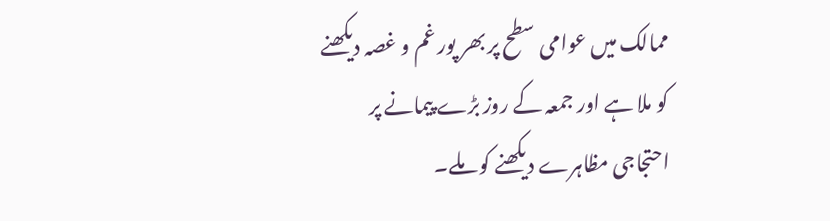ممالک میں عوامی سطح پر بھر پور غم و غصہ دیکھنے کو ملا ہے اور جمعہ کے روز بڑے پیمانے پر احتجاجی مظاہرے دیکھنے کو ملے۔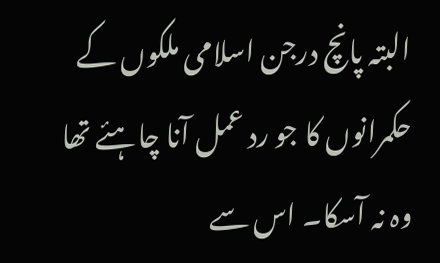البتہ پانچ درجن اسلامی ملکوں کے حکمرانوں کا جو رد عمل آنا چاہئے تھا وہ نہ آسکا۔ اس سے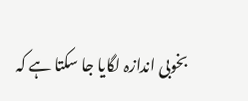بخوبی اندازہ لگایا جا سکتا ہے کہ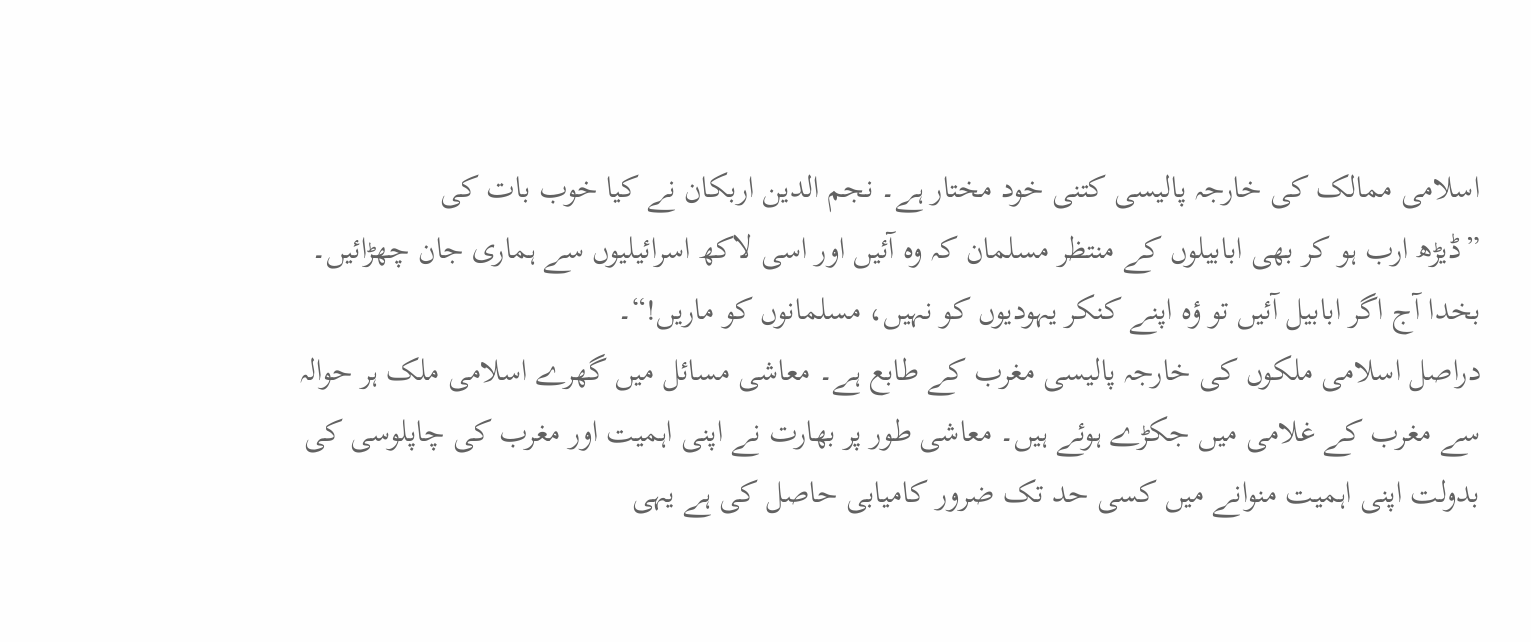اسلامی ممالک کی خارجہ پالیسی کتنی خود مختار ہے۔ نجم الدین اربکان نے کیا خوب بات کی
”ڈیڑھ ارب ہو کر بھی ابابیلوں کے منتظر مسلمان کہ وہ آئیں اور اسی لاکھ اسرائیلیوں سے ہماری جان چھڑائیں۔ بخدا آج اگر ابابیل آئیں تو ؤہ اپنے کنکر یہودیوں کو نہیں، مسلمانوں کو ماریں!“۔
دراصل اسلامی ملکوں کی خارجہ پالیسی مغرب کے طابع ہے۔ معاشی مسائل میں گھرے اسلامی ملک ہر حوالہ سے مغرب کے غلامی میں جکڑے ہوئے ہیں۔ معاشی طور پر بھارت نے اپنی اہمیت اور مغرب کی چاپلوسی کی بدولت اپنی اہمیت منوانے میں کسی حد تک ضرور کامیابی حاصل کی ہے یہی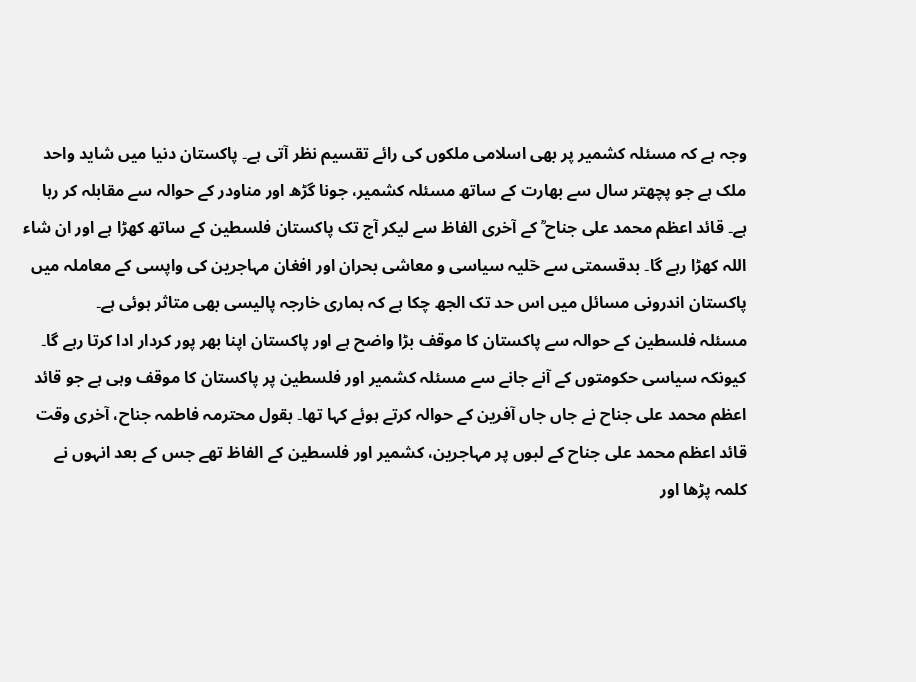وجہ ہے کہ مسئلہ کشمیر پر بھی اسلامی ملکوں کی رائے تقسیم نظر آتی ہے۔ پاکستان دنیا میں شاید واحد ملک ہے جو پچھتر سال سے بھارت کے ساتھ مسئلہ کشمیر، جونا گڑھ اور مناودر کے حوالہ سے مقابلہ کر رہا ہے۔ قائد اعظم محمد علی جناح ؒ کے آخری الفاظ سے لیکر آج تک پاکستان فلسطین کے ساتھ کھڑا ہے اور ان شاء اللہ کھڑا رہے گا۔ بدقسمتی سے حٓلیہ سیاسی و معاشی بحران اور افغان مہاجرین کی واپسی کے معاملہ میں پاکستان اندرونی مسائل میں اس حد تک الجھ چکا ہے کہ ہماری خارجہ پالیسی بھی متاثر ہوئی ہے۔
مسئلہ فلسطین کے حوالہ سے پاکستان کا موقف بڑا واضح ہے اور پاکستان اپنا بھر پور کردار ادا کرتا رہے گا۔ کیونکہ سیاسی حکومتوں کے آنے جانے سے مسئلہ کشمیر اور فلسطین پر پاکستان کا موقف وہی ہے جو قائد اعظم محمد علی جناح نے جاں جاں آفرین کے حوالہ کرتے ہوئے کہا تھا۔ بقول محترمہ فاطمہ جناح، آخری وقت قائد اعظم محمد علی جناح کے لبوں پر مہاجرین، کشمیر اور فلسطین کے الفاظ تھے جس کے بعد انہوں نے کلمہ پڑھا اور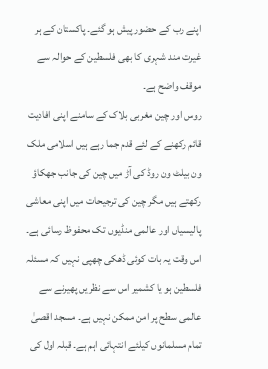اپنے رب کے حضور پیش ہو گئے۔ پاکستان کے ہر غیرت مند شہری کا بھی فلسطین کے حوالہ سے موقف واضح ہے۔
روس اور چین مغربی بلاک کے سامنے اپنی افادیت قائم رکھنے کے لئے قدم جما رہے ہیں اسلامی ملک ون بیلٹ ون روڈ کی آڑ میں چین کی جانب جھکاؤ رکھتے ہیں مگر چین کی ترجیحات میں اپنی معاشی پالیسیاں اور عالمی منڈیوں تک محفوظ رسائی ہے۔ اس وقت یہ بات کوئی ڈھکی چھپی نہیں کہ مسئلہ فلسطین ہو یا کشمیر اس سے نظریں پھیرنے سے عالمی سطح پر امن ممکن نہیں ہے۔ مسجد اقصیٰ تمام مسلمانوں کیلئے انتہائی اہم ہے۔ قبلہ اول کی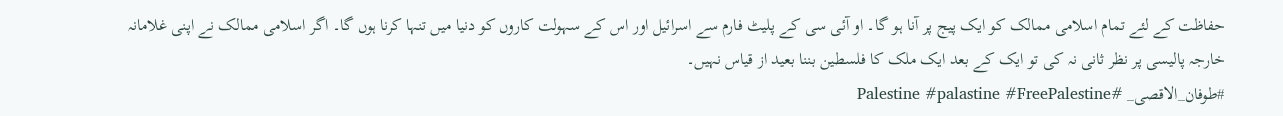حفاظت کے لئے تمام اسلامی ممالک کو ایک پیج پر آنا ہو گا۔ او آئی سی کے پلیٹ فارم سے اسرائیل اور اس کے سہولت کاروں کو دنیا میں تنہا کرنا ہوں گا۔ اگر اسلامی ممالک نے اپنی غلامانہ خارجہ پالیسی پر نظر ثانی نہ کی تو ایک کے بعد ایک ملک کا فلسطین بننا بعید از قیاس نہیں۔
#طوفان_الاقصى_ #Palestine #palastine #FreePalestine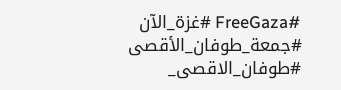#FreeGaza #غزة_الآن #جمعة_طوفان_الأقصى #طوفان_الاقصى_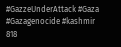#GazzeUnderAttack #Gaza #Gazagenocide #kashmir
818